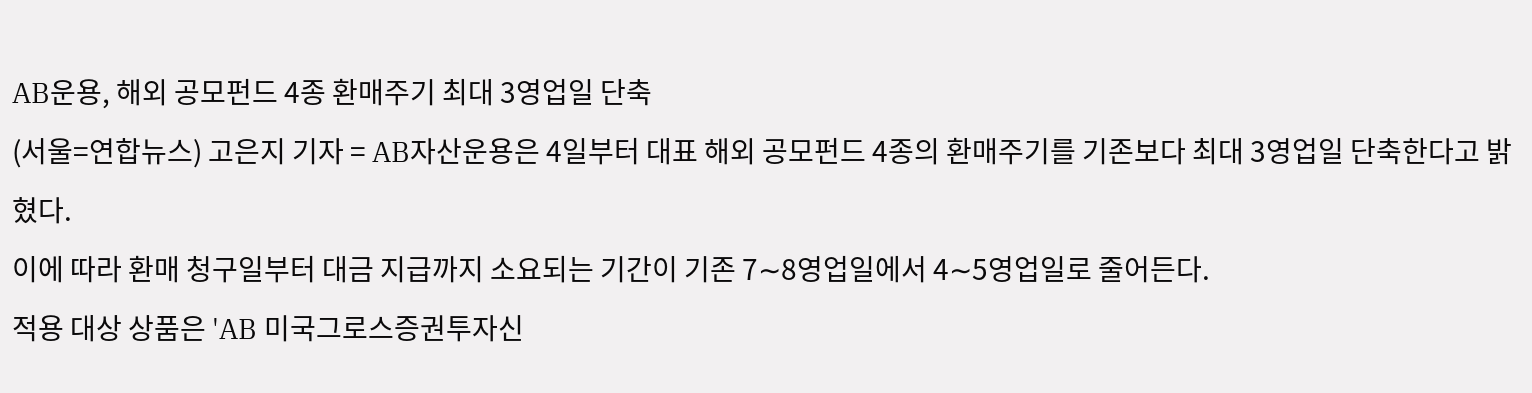AB운용, 해외 공모펀드 4종 환매주기 최대 3영업일 단축
(서울=연합뉴스) 고은지 기자 = AB자산운용은 4일부터 대표 해외 공모펀드 4종의 환매주기를 기존보다 최대 3영업일 단축한다고 밝혔다.
이에 따라 환매 청구일부터 대금 지급까지 소요되는 기간이 기존 7∼8영업일에서 4∼5영업일로 줄어든다.
적용 대상 상품은 'AB 미국그로스증권투자신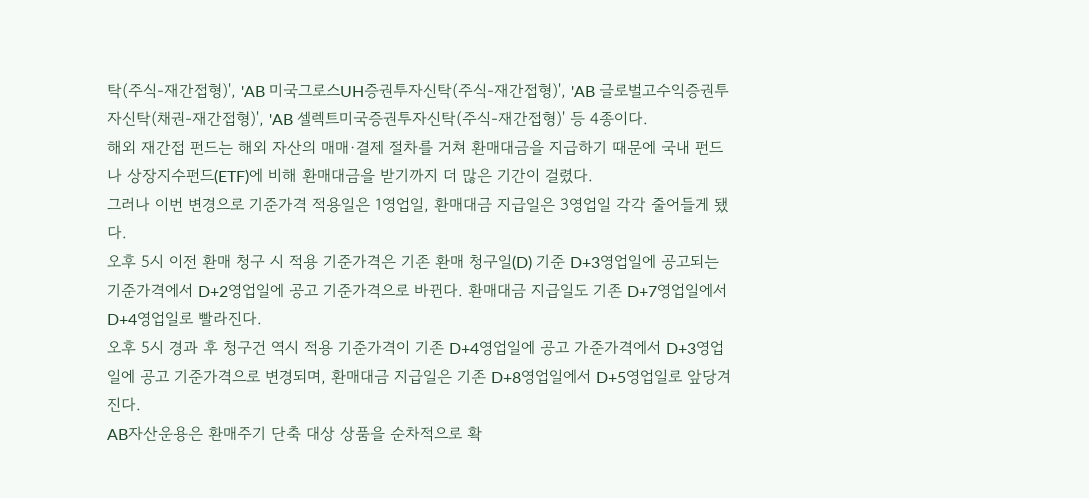탁(주식-재간접형)', 'AB 미국그로스UH증권투자신탁(주식-재간접형)', 'AB 글로벌고수익증권투자신탁(채권-재간접형)', 'AB 셀렉트미국증권투자신탁(주식-재간접형)' 등 4종이다.
해외 재간접 펀드는 해외 자산의 매매·결제 절차를 거쳐 환매대금을 지급하기 때문에 국내 펀드나 상장지수펀드(ETF)에 비해 환매대금을 받기까지 더 많은 기간이 걸렸다.
그러나 이번 변경으로 기준가격 적용일은 1영업일, 환매대금 지급일은 3영업일 각각 줄어들게 됐다.
오후 5시 이전 환매 청구 시 적용 기준가격은 기존 환매 청구일(D) 기준 D+3영업일에 공고되는 기준가격에서 D+2영업일에 공고 기준가격으로 바뀐다. 환매대금 지급일도 기존 D+7영업일에서 D+4영업일로 빨라진다.
오후 5시 경과 후 청구건 역시 적용 기준가격이 기존 D+4영업일에 공고 가준가격에서 D+3영업일에 공고 기준가격으로 변경되며, 환매대금 지급일은 기존 D+8영업일에서 D+5영업일로 앞당겨진다.
AB자산운용은 환매주기 단축 대상 상품을 순차적으로 확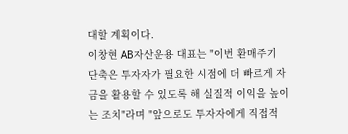대할 계획이다.
이창현 AB자산운용 대표는 "이번 환매주기 단축은 투자자가 필요한 시점에 더 빠르게 자금을 활용할 수 있도록 해 실질적 이익을 높이는 조치"라며 "앞으로도 투자자에게 직접적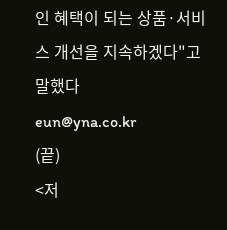인 혜택이 되는 상품·서비스 개선을 지속하겠다"고 말했다
eun@yna.co.kr
(끝)
<저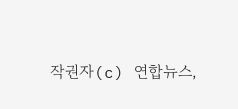작권자(c) 연합뉴스,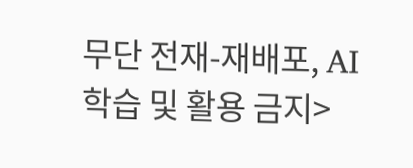무단 전재-재배포, AI 학습 및 활용 금지>